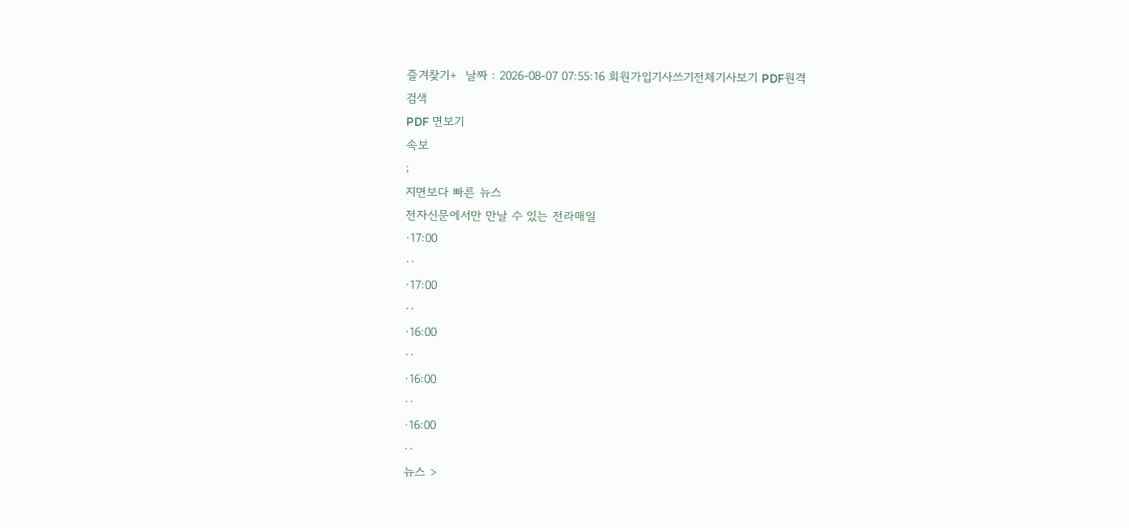즐겨찾기+  날짜 : 2026-08-07 07:55:16 회원가입기사쓰기전체기사보기 PDF원격
검색
PDF 면보기
속보
;
지면보다 빠른 뉴스
전자신문에서만 만날 수 있는 전라매일
·17:00
··
·17:00
··
·16:00
··
·16:00
··
·16:00
··
뉴스 >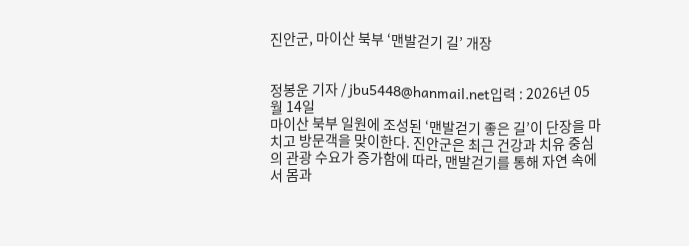진안군, 마이산 북부 ‘맨발걷기 길’ 개장


정봉운 기자 / jbu5448@hanmail.net입력 : 2026년 05월 14일
마이산 북부 일원에 조성된 ‘맨발걷기 좋은 길’이 단장을 마치고 방문객을 맞이한다. 진안군은 최근 건강과 치유 중심의 관광 수요가 증가함에 따라, 맨발걷기를 통해 자연 속에서 몸과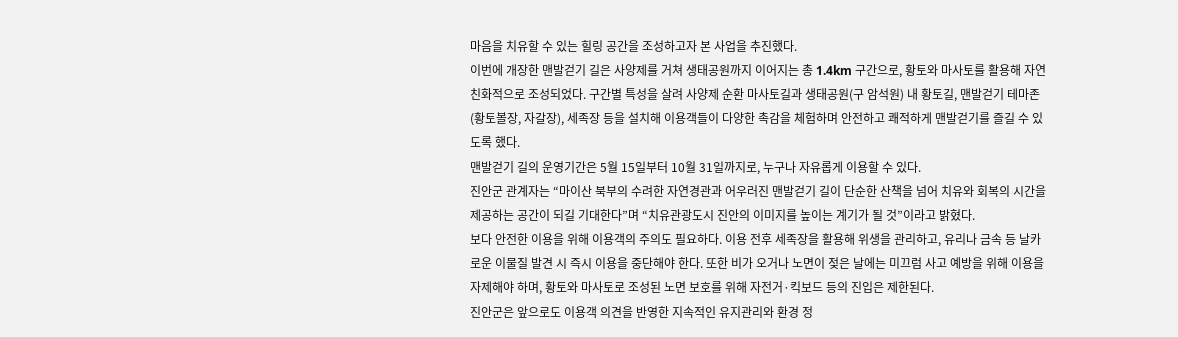마음을 치유할 수 있는 힐링 공간을 조성하고자 본 사업을 추진했다.
이번에 개장한 맨발걷기 길은 사양제를 거쳐 생태공원까지 이어지는 총 1.4km 구간으로, 황토와 마사토를 활용해 자연 친화적으로 조성되었다. 구간별 특성을 살려 사양제 순환 마사토길과 생태공원(구 암석원) 내 황토길, 맨발걷기 테마존(황토볼장, 자갈장), 세족장 등을 설치해 이용객들이 다양한 촉감을 체험하며 안전하고 쾌적하게 맨발걷기를 즐길 수 있도록 했다.
맨발걷기 길의 운영기간은 5월 15일부터 10월 31일까지로, 누구나 자유롭게 이용할 수 있다.
진안군 관계자는 “마이산 북부의 수려한 자연경관과 어우러진 맨발걷기 길이 단순한 산책을 넘어 치유와 회복의 시간을 제공하는 공간이 되길 기대한다”며 “치유관광도시 진안의 이미지를 높이는 계기가 될 것”이라고 밝혔다.
보다 안전한 이용을 위해 이용객의 주의도 필요하다. 이용 전후 세족장을 활용해 위생을 관리하고, 유리나 금속 등 날카로운 이물질 발견 시 즉시 이용을 중단해야 한다. 또한 비가 오거나 노면이 젖은 날에는 미끄럼 사고 예방을 위해 이용을 자제해야 하며, 황토와 마사토로 조성된 노면 보호를 위해 자전거·킥보드 등의 진입은 제한된다.
진안군은 앞으로도 이용객 의견을 반영한 지속적인 유지관리와 환경 정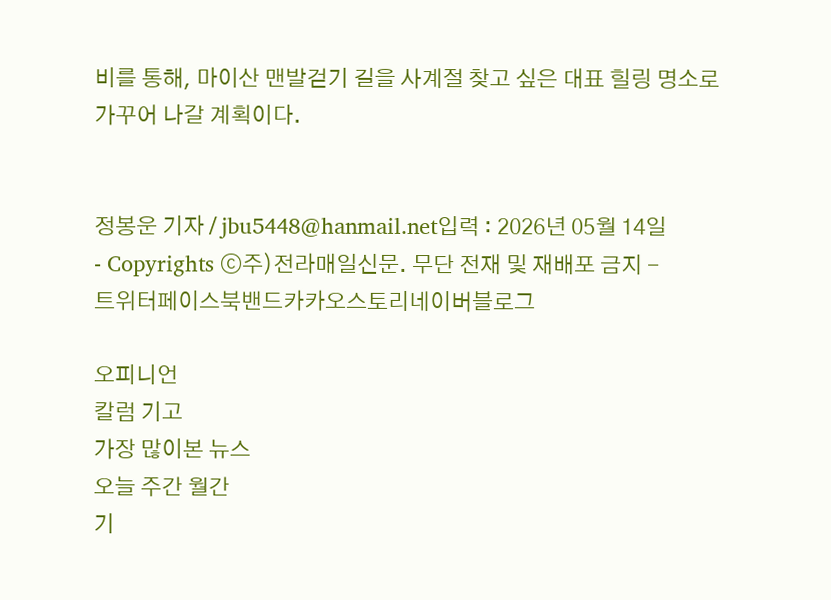비를 통해, 마이산 맨발걷기 길을 사계절 찾고 싶은 대표 힐링 명소로 가꾸어 나갈 계획이다.


정봉운 기자 / jbu5448@hanmail.net입력 : 2026년 05월 14일
- Copyrights ⓒ주)전라매일신문. 무단 전재 및 재배포 금지 -
트위터페이스북밴드카카오스토리네이버블로그

오피니언
칼럼 기고
가장 많이본 뉴스
오늘 주간 월간
기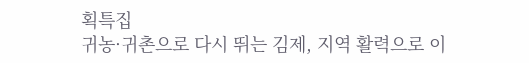획특집
귀농·귀촌으로 다시 뛰는 김제, 지역 활력으로 이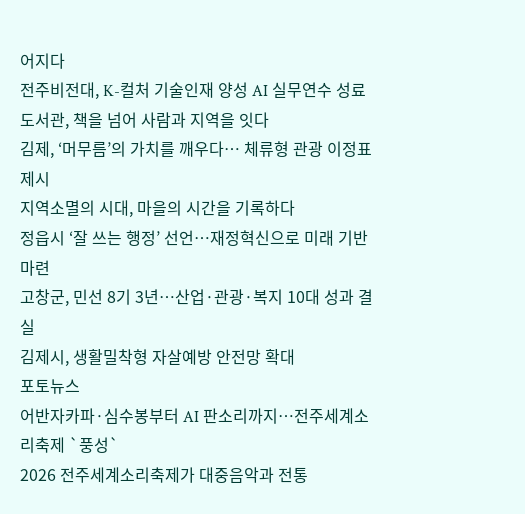어지다
전주비전대, K-컬처 기술인재 양성 AI 실무연수 성료
도서관, 책을 넘어 사람과 지역을 잇다
김제, ‘머무름’의 가치를 깨우다… 체류형 관광 이정표 제시
지역소멸의 시대, 마을의 시간을 기록하다
정읍시 ‘잘 쓰는 행정’ 선언…재정혁신으로 미래 기반 마련
고창군, 민선 8기 3년…산업·관광·복지 10대 성과 결실
김제시, 생활밀착형 자살예방 안전망 확대
포토뉴스
어반자카파·심수봉부터 AI 판소리까지…전주세계소리축제 `풍성`
2026 전주세계소리축제가 대중음악과 전통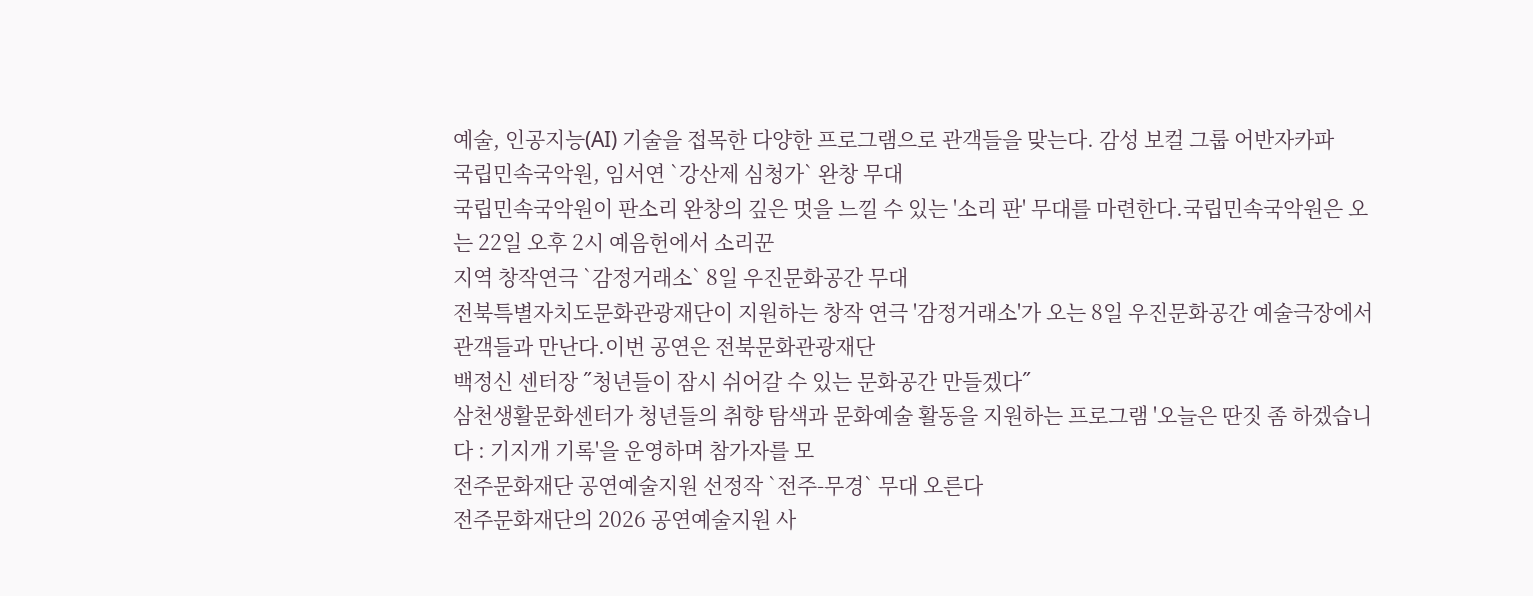예술, 인공지능(AI) 기술을 접목한 다양한 프로그램으로 관객들을 맞는다. 감성 보컬 그룹 어반자카파
국립민속국악원, 임서연 `강산제 심청가` 완창 무대
국립민속국악원이 판소리 완창의 깊은 멋을 느낄 수 있는 '소리 판' 무대를 마련한다.국립민속국악원은 오는 22일 오후 2시 예음헌에서 소리꾼
지역 창작연극 `감정거래소` 8일 우진문화공간 무대
전북특별자치도문화관광재단이 지원하는 창작 연극 '감정거래소'가 오는 8일 우진문화공간 예술극장에서 관객들과 만난다.이번 공연은 전북문화관광재단
백정신 센터장 ˝청년들이 잠시 쉬어갈 수 있는 문화공간 만들겠다˝
삼천생활문화센터가 청년들의 취향 탐색과 문화예술 활동을 지원하는 프로그램 '오늘은 딴짓 좀 하겠습니다 : 기지개 기록'을 운영하며 참가자를 모
전주문화재단 공연예술지원 선정작 `전주-무경` 무대 오른다
전주문화재단의 2026 공연예술지원 사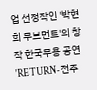업 선정작인 '박현희 무브먼트'의 창작 한국무용 공연 'RETURN-전주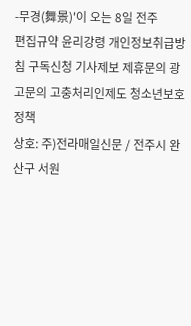-무경(舞景)'이 오는 8일 전주
편집규약 윤리강령 개인정보취급방침 구독신청 기사제보 제휴문의 광고문의 고충처리인제도 청소년보호정책
상호: 주)전라매일신문 / 전주시 완산구 서원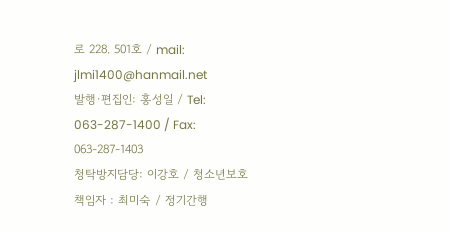로 228. 501호 / mail: jlmi1400@hanmail.net
발행·편집인: 홍성일 / Tel: 063-287-1400 / Fax: 063-287-1403
청탁방지담당: 이강호 / 청소년보호책임자 : 최미숙 / 정기간행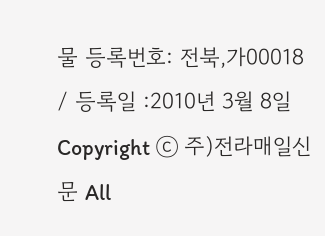물 등록번호: 전북,가00018 / 등록일 :2010년 3월 8일
Copyright ⓒ 주)전라매일신문 All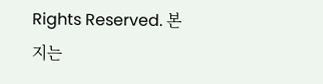Rights Reserved. 본지는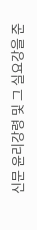신문 윤리강령 및 그 실요강을 준